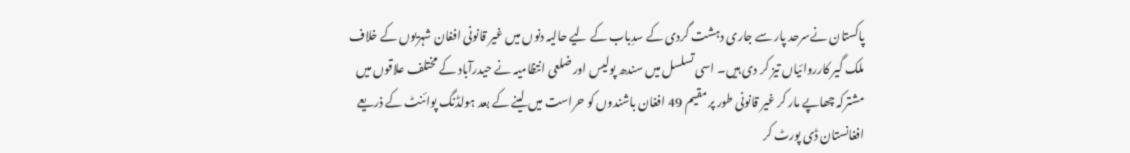پاکستان نےسرحد پار سے جاری دہشت گردی کے سدِباب کے لیے حالیہ دنوں میں غیر قانونی افغان شہریوں کے خلاف ملک گیر کارروائیاں تیز کر دی ہیں۔ اسی تسلسل میں سندھ پولیس اور ضلعی انتظامیہ نے حیدرآباد کے مختلف علاقوں میں مشترکہ چھاپے مار کر غیر قانونی طور پر مقیم 49 افغان باشندوں کو حراست میں لینے کے بعد ہولڈنگ پوائنٹ کے ذریعے افغانستان ڈی پورٹ کر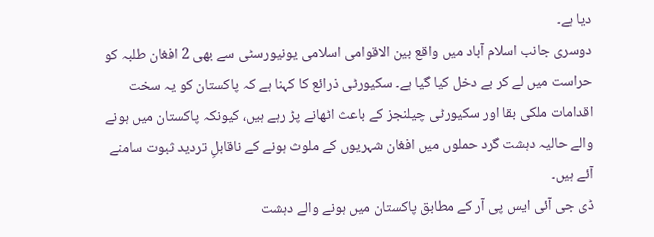دیا ہے۔
دوسری جانب اسلام آباد میں واقع بین الاقوامی اسلامی یونیورسٹی سے بھی 2 افغان طلبہ کو حراست میں لے کر بے دخل کیا گیا ہے۔ سکیورٹی ذرائع کا کہنا ہے کہ پاکستان کو یہ سخت اقدامات ملکی بقا اور سکیورٹی چیلنجز کے باعث اٹھانے پڑ رہے ہیں، کیونکہ پاکستان میں ہونے والے حالیہ دہشت گرد حملوں میں افغان شہریوں کے ملوث ہونے کے ناقابلِ تردید ثبوت سامنے آئے ہیں۔
ڈی جی آئی ایس پی آر کے مطابق پاکستان میں ہونے والے دہشت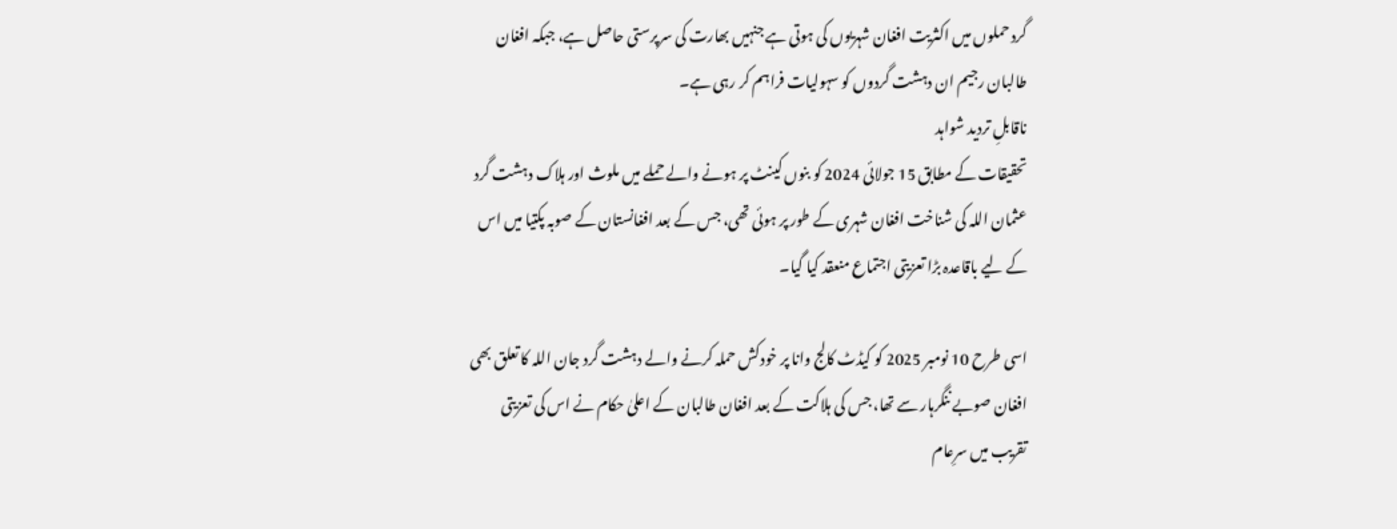گرد حملوں میں اکثریت افغان شہریوں کی ہوتی ہے جنہیں بھارت کی سرپرستی حاصل ہے، جبکہ افغان طالبان رجیم ان دہشت گردوں کو سہولیات فراہم کر رہی ہے۔
ناقابلِ تردید شواہد
تحقیقات کے مطابق 15 جولائی 2024 کو بنوں کینٹ پر ہونے والے حملے میں ملوث اور ہلاک دہشت گرد عثمان اللہ کی شناخت افغان شہری کے طور پر ہوئی تھی، جس کے بعد افغانستان کے صوبہ پکتیا میں اس کے لیے باقاعدہ بڑا تعزیتی اجتماع منعقد کیا گیا۔

اسی طرح 10 نومبر 2025 کو کیڈٹ کالج وانا پر خودکش حملہ کرنے والے دہشت گرد جان اللہ کا تعلق بھی افغان صوبے ننگرہار سے تھا، جس کی ہلاکت کے بعد افغان طالبان کے اعلیٰ حکام نے اس کی تعزیتی تقریب میں سرِعام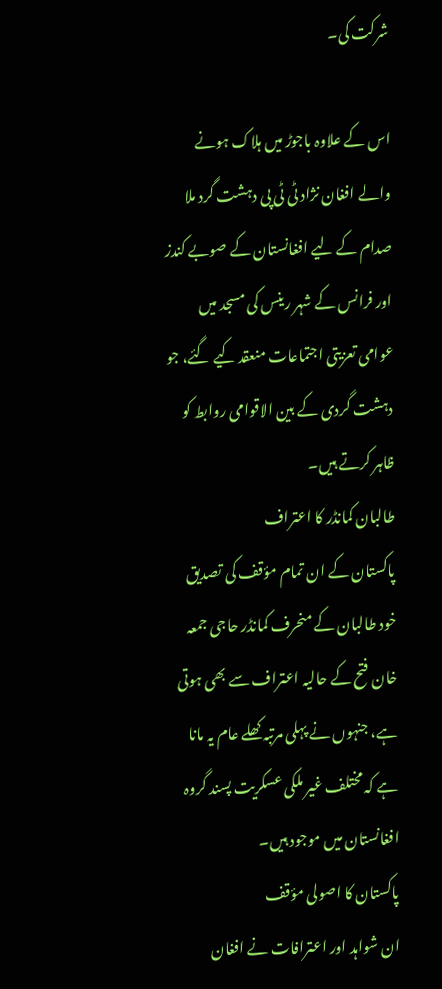شرکت کی۔

اس کے علاوہ باجوڑ میں ہلاک ہونے والے افغان نژاد ٹی ٹی پی دہشت گرد ملا صدام کے لیے افغانستان کے صوبے کندز اور فرانس کے شہر رینس کی مسجد میں عوامی تعزیتی اجتماعات منعقد کیے گئے، جو دہشت گردی کے بین الاقوامی روابط کو ظاہر کرتے ہیں۔
طالبان کمانڈر کا اعتراف
پاکستان کے ان تمام مؤقف کی تصدیق خود طالبان کے منحرف کمانڈر حاجی جمعہ خان فتح کے حالیہ اعتراف سے بھی ہوتی ہے، جنہوں نے پہلی مرتبہ کھلے عام یہ مانا ہے کہ مختلف غیر ملکی عسکریت پسند گروہ افغانستان میں موجود ہیں۔
پاکستان کا اصولی مؤقف
ان شواہد اور اعترافات نے افغان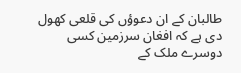طالبان کے ان دعوؤں کی قلعی کھول دی ہے کہ افغان سرزمین کسی دوسرے ملک کے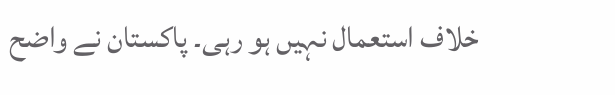خلاف استعمال نہیں ہو رہی۔ پاکستان نے واضح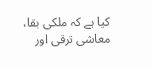کیا ہے کہ ملکی بقا، معاشی ترقی اور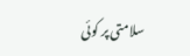سلامتی پر کوئی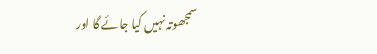سمجھوتہ نہیں کیا جائے گا اور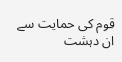قوم کی حمایت سے ان دہشت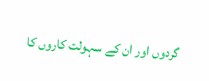گردوں اور ان کے سہولت کاروں کا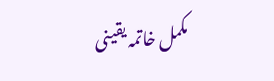مکمل خاتمہ یقینی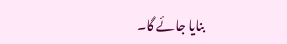بنایا جائے گا۔